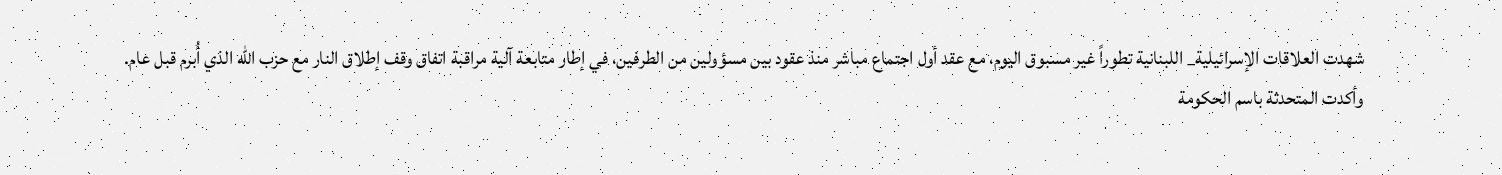شهدت العلاقات الإسرائيلية_ اللبنانية تطوراً غير مسبوق اليوم، مع عقد أول اجتماع مباشر منذ عقود بين مسؤولين من الطرفين، في إطار متابعة آلية مراقبة اتفاق وقف إطلاق النار مع حزب الله الذي أُبرم قبل عام.
وأكدت المتحدثة باسم الحكومة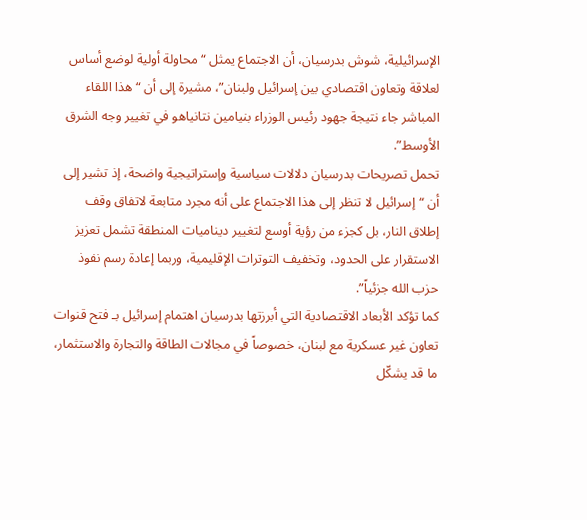الإسرائيلية، شوش بدرسيان، أن الاجتماع يمثل “محاولة أولية لوضع أساس لعلاقة وتعاون اقتصادي بين إسرائيل ولبنان”، مشيرة إلى أن “هذا اللقاء المباشر جاء نتيجة جهود رئيس الوزراء بنيامين نتانياهو في تغيير وجه الشرق الأوسط”.
تحمل تصريحات بدرسيان دلالات سياسية وإستراتيجية واضحة، إذ تشير إلى أن “إسرائيل لا تنظر إلى هذا الاجتماع على أنه مجرد متابعة لاتفاق وقف إطلاق النار، بل كجزء من رؤية أوسع لتغيير ديناميات المنطقة تشمل تعزيز الاستقرار على الحدود، وتخفيف التوترات الإقليمية، وربما إعادة رسم نفوذ حزب الله جزئياً”.
كما تؤكد الأبعاد الاقتصادية التي أبرزتها بدرسيان اهتمام إسرائيل بـ فتح قنوات تعاون غير عسكرية مع لبنان، خصوصاً في مجالات الطاقة والتجارة والاستثمار، ما قد يشكّل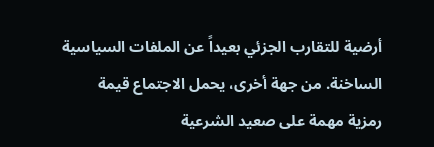أرضية للتقارب الجزئي بعيداً عن الملفات السياسية الساخنة. من جهة أخرى، يحمل الاجتماع قيمة رمزية مهمة على صعيد الشرعية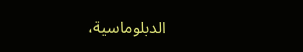الدبلوماسية،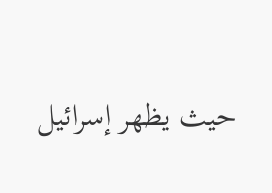حيث يظهر إسرائيل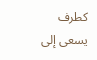كطرف يسعى إلى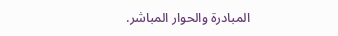المبادرة والحوار المباشر.